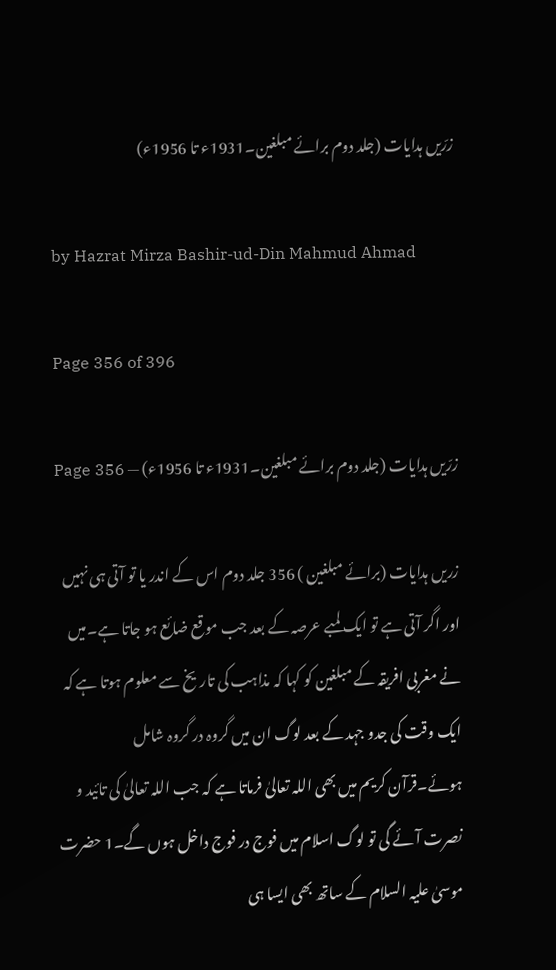زرّیں ہدایات (جلد دوم برائے مبلغین۔1931ء تا 1956ء)

by Hazrat Mirza Bashir-ud-Din Mahmud Ahmad

Page 356 of 396

زرّیں ہدایات (جلد دوم برائے مبلغین۔1931ء تا 1956ء) — Page 356

زریں ہدایات (برائے مبلغین ) 356 جلد دوم اس کے اندر یا تو آتی ہی نہیں اور اگر آتی ہے تو ایک لمبے عرصہ کے بعد جب موقع ضائع ہو جاتا ہے۔میں نے مغربی افریقہ کے مبلغین کو کہا کہ مذاہب کی تاریخ سے معلوم ہوتا ہے کہ ایک وقت کی جدو جہد کے بعد لوگ ان میں گروہ در گروہ شامل ہوئے۔قرآن کریم میں بھی اللہ تعالیٰ فرماتا ہے کہ جب اللہ تعالیٰ کی تائید و نصرت آئے گی تو لوگ اسلام میں فوج در فوج داخل ہوں گے۔1 حضرت موسیٰ علیہ السلام کے ساتھ بھی ایسا ہی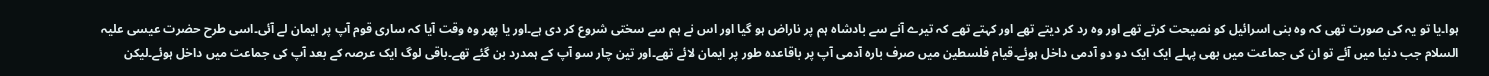ہوا۔یا تو یہ کی صورت تھی کہ وہ بنی اسرائیل کو نصیحت کرتے تھے اور وہ رد کر دیتے تھے اور کہتے تھے کہ تیرے آنے سے بادشاہ ہم پر ناراض ہو گیا اور اس نے ہم سے سختی شروع کر دی ہے۔اور یا پھر وہ وقت آیا کہ ساری قوم آپ پر ایمان لے آئی۔اسی طرح حضرت عیسی علیہ السلام جب دنیا میں آئے تو ان کی جماعت میں بھی پہلے ایک ایک دو دو آدمی داخل ہوئے۔قیام فلسطین میں صرف بارہ آدمی آپ پر باقاعدہ طور پر ایمان لائے تھے۔اور تین چار سو آپ کے ہمدرد بن گئے تھے۔باقی لوگ ایک عرصہ کے بعد آپ کی جماعت میں داخل ہوئے۔لیکن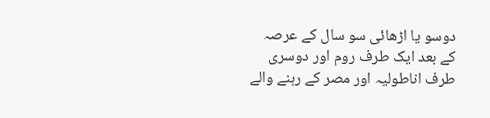دوسو یا اڑھائی سو سال کے عرصہ کے بعد ایک طرف روم اور دوسری طرف اناطولیہ اور مصر کے رہنے والے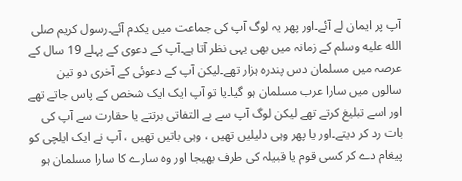آپ پر ایمان لے آئے۔اور پھر یہ لوگ آپ کی جماعت میں یکدم آئے۔رسول کریم صلى الله عليه وسلم کے زمانہ میں بھی یہی نظر آتا ہے۔آپ کے دعوی کے پہلے 19 سال کے عرصہ میں مسلمان دس پندرہ ہزار تھے۔لیکن آپ کے دعوئی کے آخری دو تین سالوں میں سارا عرب مسلمان ہو گیا۔یا تو آپ ایک ایک شخص کے پاس جاتے تھے اور اسے تبلیغ کرتے تھے لیکن لوگ آپ سے بے التفاتی برتتے یا حقارت سے آپ کی بات رد کر دیتے۔اور یا پھر وہی دلیلیں تھیں ، وہی باتیں تھیں ، آپ نے ایک ایلچی کو پیغام دے کر کسی قوم یا قبیلہ کی طرف بھیجا اور وہ سارے کا سارا مسلمان ہو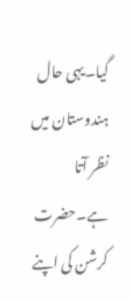گیا۔یہی حال ہندوستان میں نظر آتا ہے۔حضرت کرشن کی اپنے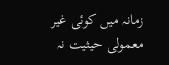زمانہ میں کوئی غیر معمولی حیثیت نہ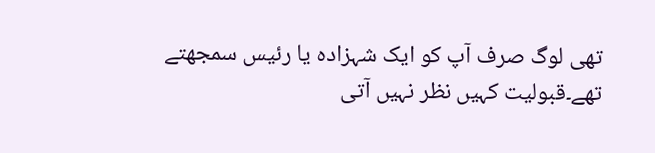تھی لوگ صرف آپ کو ایک شہزادہ یا رئیس سمجھتے تھے۔قبولیت کہیں نظر نہیں آتی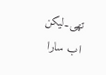تھی۔لیکن اب سارا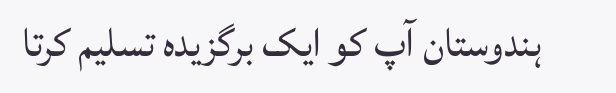ہندوستان آپ کو ایک برگزیدہ تسلیم کرتا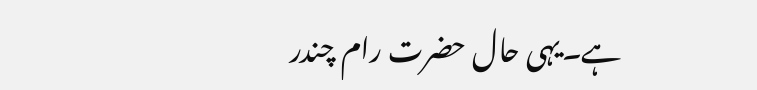ہے۔یہی حال حضرت رام چندر